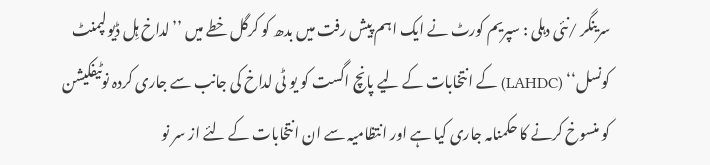سرینگر /نئی دہلی : سپریم کورٹ نے ایک اہم پیش رفت میں بدھ کو کرگل خطے میں ’’لداخ ہِل ڈیولپمنٹ کونسل‘‘ (LAHDC) کے انتخابات کے لیے پانچ اگست کو یو ٹی لداخ کی جانب سے جاری کردہ نوٹیفکیشن کو منسوخ کرنے کا حکمنامہ جاری کیا ہے اور انتظامیہ سے ان انتخابات کے لئے از سر نو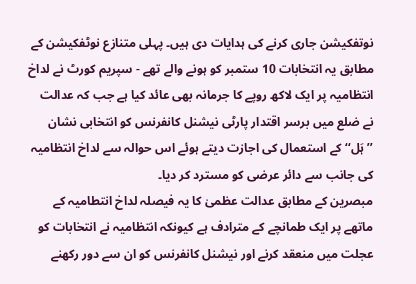نوتفکیشن جاری کرنے کی ہدایات دی ہیں۔ پہلی متنازع نوٹفکیشن کے مطابق یہ انتخابات 10 ستمبر کو ہونے والے تھے - سپریم کورٹ نے لداخ انتظامیہ پر ایک لاکھ روپے کا جرمانہ بھی عائد کیا ہے جب کہ عدالت نے ضلع میں برسر اقتدار پارٹی نیشنل کانفرنس کو انتخابی نشان ’’ہَل‘‘ کے استعمال کی اجازت دیتے ہوئے اس حوالہ سے لداخ انتظامیہ کی جانب سے دائر عرضی کو مسترد کر دیا۔
مبصرین کے مطابق عدالت عظمیٰ کا یہ فیصلہ لداخ انتطامیہ کے ماتھے پر ایک طمانچے کے مترادف ہے کیونکہ انتظامیہ نے انتخابات کو عجلت میں منعقد کرنے اور نیشنل کانفرنس کو ان سے دور رکھنے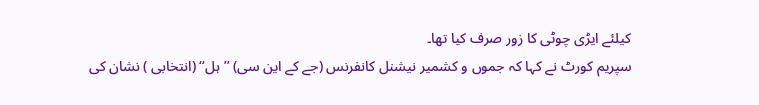کیلئے ایڑی چوٹی کا زور صرف کیا تھا۔
سپریم کورٹ نے کہا کہ جموں و کشمیر نیشنل کانفرنس (جے کے این سی) ’’ہل‘‘ (انتخابی ) نشان کی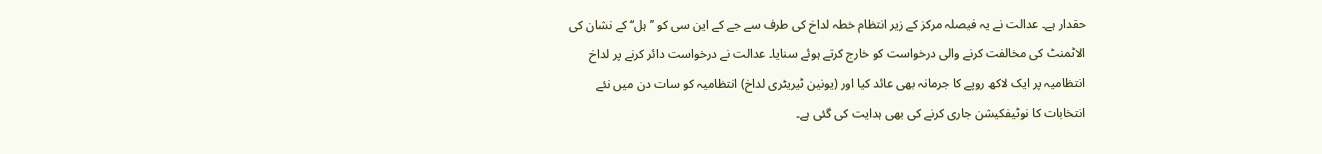حقدار ہے۔ عدالت نے یہ فیصلہ مرکز کے زیر انتظام خطہ لداخ کی طرف سے جے کے این سی کو ’’ہل‘‘ کے نشان کی الاٹمنٹ کی مخالفت کرنے والی درخواست کو خارج کرتے ہوئے سنایا۔ عدالت نے درخواست دائر کرنے پر لداخ انتظامیہ پر ایک لاکھ روپے کا جرمانہ بھی عائد کیا اور (یونین ٹیریٹری لداخ) انتظامیہ کو سات دن میں نئے انتخابات کا نوٹیفکیشن جاری کرنے کی بھی ہدایت کی گئی ہے۔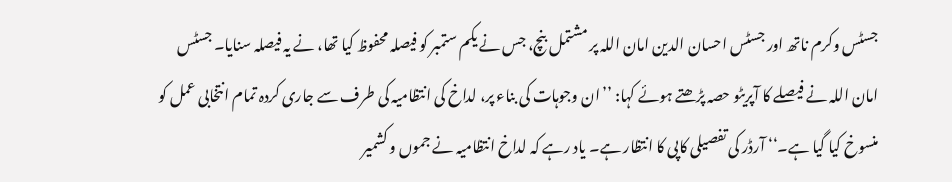جسٹس وکرم ناتھ اور جسٹس احسان الدین امان اللہ پر مشتمل بنچ، جس نے یکم ستمبر کو فیصلہ محفوظ کیا تھا، نے یہ فیصلہ سنایا۔ جسٹس امان اللہ نے فیصلے کا آپریٹو حصہ پڑھتے ہوئے کہا: ’’ان وجوہات کی بناء پر، لداخ کی انتظامیہ کی طرف سے جاری کردہ تمام انتخابی عمل کو منسوخ کیا گیا ہے۔‘‘ آرڈر کی تفصیلی کاپی کا انتظار ہے۔ یاد رہے کہ لداخ انتظامیہ نے جموں و کشمیر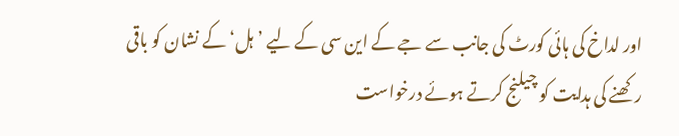اور لداخ کی ہائی کورٹ کی جانب سے جے کے این سی کے لیے ’ہل‘ کے نشان کو باقی رکھنے کی ہدایت کو چیلنج کرتے ہوئے درخواست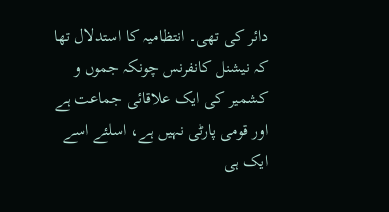دائر کی تھی۔ انتظامیہ کا استدلال تھا کہ نیشنل کانفرنس چونکہ جموں و کشمیر کی ایک علاقائی جماعت ہے اور قومی پارٹی نہیں ہے، اسلئے اسے ایک ہی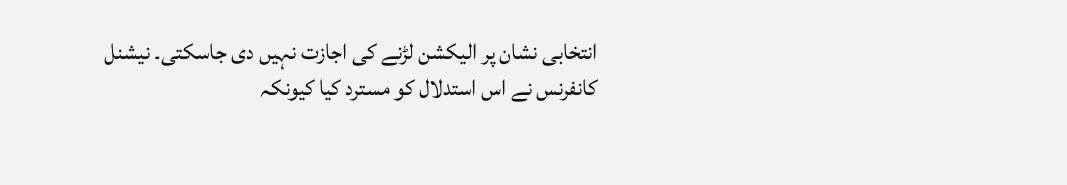انتخابی نشان پر الیکشن لڑنے کی اجازت نہیں دی جاسکتی۔ نیشنل کانفرنس نے اس استدلال کو مسترد کیا کیونکہ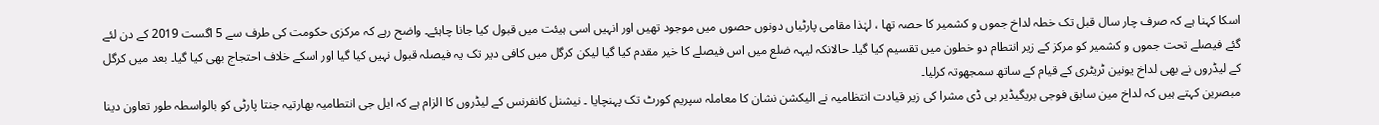اسکا کہنا ہے کہ صرف چار سال قبل تک خطہ لداخ جموں و کشمیر کا حصہ تھا ، لہٰذا مقامی پارٹیاں دونوں حصوں میں موجود تھیں اور انہیں اسی ہیئت میں قبول کیا جانا چاہئے۔ واضح رہے کہ مرکزی حکومت کی طرف سے 5 اگست 2019 کے دن لئے گئے فیصلے تحت جموں و کشمیر کو مرکز کے زیر انتطام دو خطون میں تقسیم کیا گیا۔ حالانکہ لیہہ ضلع میں اس فیصلے کا خیر مقدم کیا گیا لیکن کرگل میں کافی دیر تک یہ فیصلہ قبول نہیں کیا گیا اور اسکے خلاف احتجاج بھی کیا گیا۔ بعد میں کرگل کے لیڈروں نے بھی لداخ یونین ٹریٹری کے قیام کے ساتھ سمجھوتہ کرلیا۔
مبصرین کہتے ہیں کہ لداخ مین سابق فوجی بریگیڈیر بی ڈی مشرا کی زیر قیادت انتظامیہ نے الیکشن نشان کا معاملہ سپریم کورٹ تک پہنچایا ۔ نیشنل کانفرنس کے لیڈروں کا الزام ہے کہ ایل جی انتطامیہ بھارتیہ جنتا پارٹی کو بالواسطہ طور تعاون دینا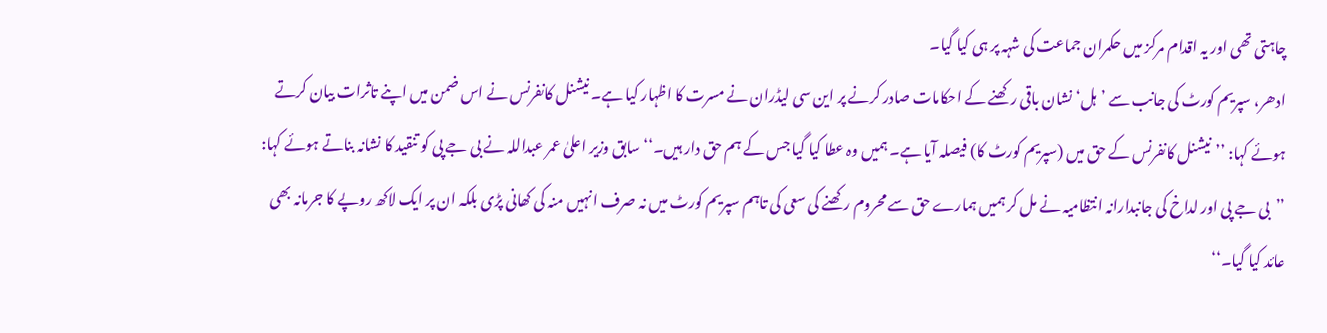چاہتی تھی اور یہ اقدام مرکز میں حکمران جماعت کی شہہ پر ہی کیا گیا۔
ادھر، سپریم کورٹ کی جانب سے ’ہل‘ نشان باقی رکھنے کے احکامات صادر کرنے پر این سی لیڈران نے مسرت کا اظہار کیا ہے۔ نیشنل کانفرنس نے اس ضمن میں اپنے تاثرات بیان کرتے ہوئے کہا: ’’نیشنل کانفرنس کے حق میں (سپریم کورٹ کا) فیصلہ آیا ہے۔ ہمیں وہ عطا کیا گیا جس کے ہم حق دار ہیں۔‘‘ سابق وزیر اعلیٰ عمر عبداللہ نے بی جے پی کو تنقید کا نشانہ بناتے ہوئے کہا: ’’بی جے پی اور لداخ کی جانبدارانہ انتظامیہ نے مل کر ہمیں ہمارے حق سے محروم رکھنے کی سعی کی تاہم سپریم کورٹ میں نہ صرف انہیں منہ کی کھانی پڑی بلکہ ان پر ایک لاکھ روپے کا جرمانہ بھی عائد کیا گیا۔‘‘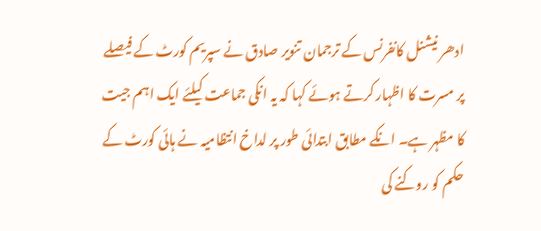ادھر نیشنل کانفرنس کے ترجمان تنویر صادق نے سپریم کورٹ کے فیصلے پر مسرت کا اظہار کرتے ہوئے کہا کہ یہ انکی جماعت کیلئے ایک اہم جیت کا مظہر ہے۔ انکے مطابق ابتدائی طور پر لداخ انتظامیہ نے ہائی کورٹ کے حکم کو روکنے کی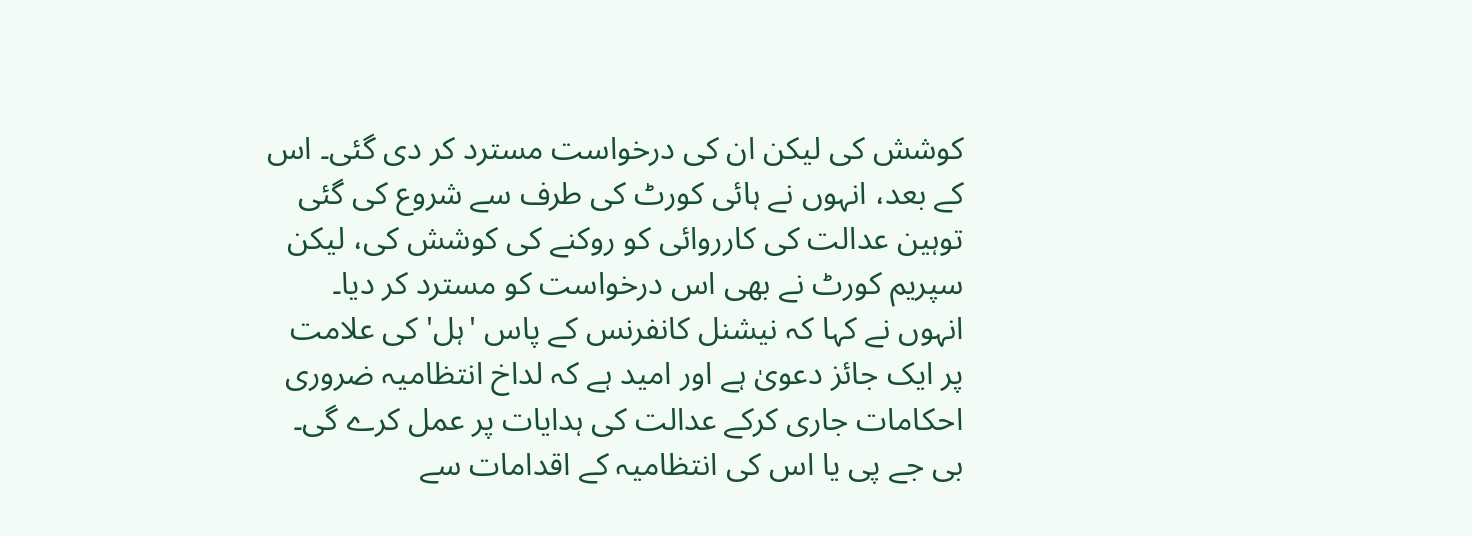کوشش کی لیکن ان کی درخواست مسترد کر دی گئی۔ اس کے بعد، انہوں نے ہائی کورٹ کی طرف سے شروع کی گئی توہین عدالت کی کارروائی کو روکنے کی کوشش کی، لیکن سپریم کورٹ نے بھی اس درخواست کو مسترد کر دیا۔
انہوں نے کہا کہ نیشنل کانفرنس کے پاس 'ہل' کی علامت پر ایک جائز دعویٰ ہے اور امید ہے کہ لداخ انتظامیہ ضروری احکامات جاری کرکے عدالت کی ہدایات پر عمل کرے گی۔
بی جے پی یا اس کی انتظامیہ کے اقدامات سے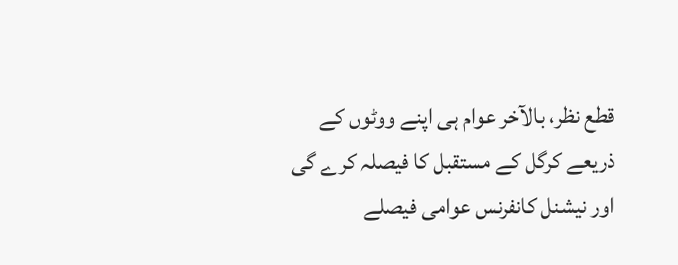قطع نظر، بالآخر عوام ہی اپنے ووٹوں کے ذریعے کرگل کے مستقبل کا فیصلہ کرے گی اور نیشنل کانفرنس عوامی فیصلے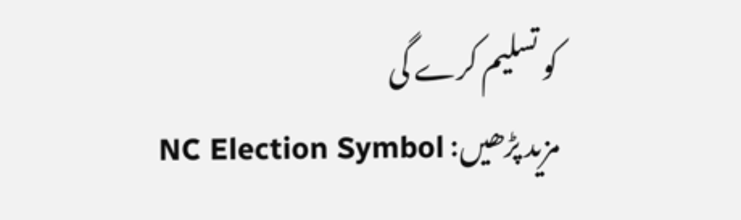کو تسلیم کرے گی
مزید پڑھیں: NC Election Symbol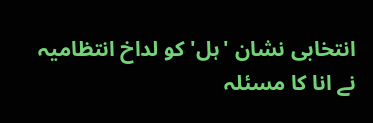انتخابی نشان 'ہل' کو لداخ انتظامیہ نے انا کا مسئلہ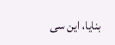بنایا، این سی